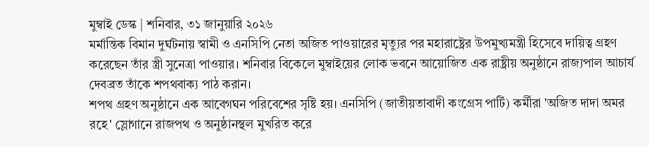মুম্বাই ডেস্ক | শনিবার, ৩১ জানুয়ারি ২০২৬
মর্মান্তিক বিমান দুর্ঘটনায় স্বামী ও এনসিপি নেতা অজিত পাওয়ারের মৃত্যুর পর মহারাষ্ট্রের উপমুখ্যমন্ত্রী হিসেবে দায়িত্ব গ্রহণ করেছেন তাঁর স্ত্রী সুনেত্রা পাওয়ার। শনিবার বিকেলে মুম্বাইয়ের লোক ভবনে আয়োজিত এক রাষ্ট্রীয় অনুষ্ঠানে রাজ্যপাল আচার্য দেবব্রত তাঁকে শপথবাক্য পাঠ করান।
শপথ গ্রহণ অনুষ্ঠানে এক আবেগঘন পরিবেশের সৃষ্টি হয়। এনসিপি (জাতীয়তাবাদী কংগ্রেস পার্টি) কর্মীরা 'অজিত দাদা অমর রহে' স্লোগানে রাজপথ ও অনুষ্ঠানস্থল মুখরিত করে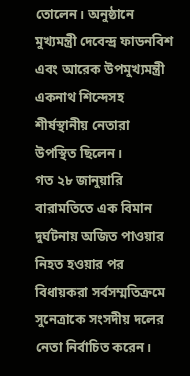তোলেন। অনুষ্ঠানে মুখ্যমন্ত্রী দেবেন্দ্র ফাডনবিশ এবং আরেক উপমুখ্যমন্ত্রী একনাথ শিন্দেসহ শীর্ষস্থানীয় নেতারা উপস্থিত ছিলেন।
গত ২৮ জানুয়ারি বারামতিতে এক বিমান দুর্ঘটনায় অজিত পাওয়ার নিহত হওয়ার পর বিধায়করা সর্বসম্মতিক্রমে সুনেত্রাকে সংসদীয় দলের নেতা নির্বাচিত করেন।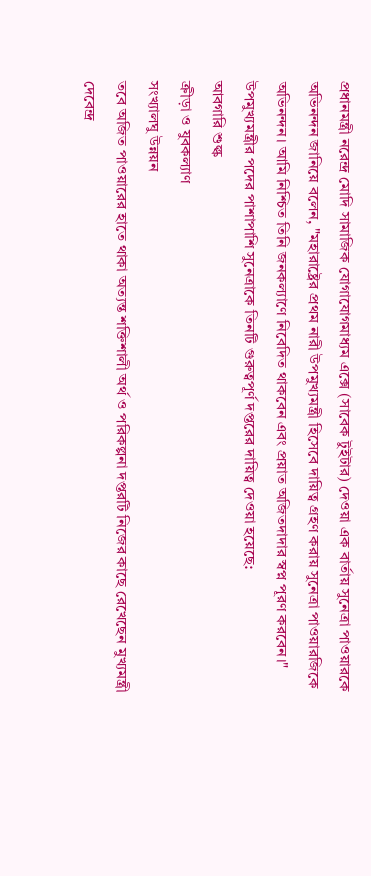প্রধানমন্ত্রী নরেন্দ্র মোদি সামাজিক যোগাযোগমাধ্যম এক্সে (সাবেক টুইটার) দেওয়া এক বার্তায় সুনেত্রা পাওয়ারকে অভিনন্দন জানিয়ে বলেন, "মহারাষ্ট্রের প্রথম নারী উপমুখ্যমন্ত্রী হিসেবে দায়িত্ব গ্রহণ করায় সুনেত্রা পাওয়ারজিকে অভিনন্দন। আমি নিশ্চিত তিনি জনকল্যাণে নিবেদিত থাকবেন এবং প্রয়াত অজিতদাদার স্বপ্ন পূরণ করবেন।"
উপমুখ্যমন্ত্রীর পদের পাশাপাশি সুনেত্রাকে তিনটি গুরুত্বপূর্ণ দপ্তরের দায়িত্ব দেওয়া হয়েছে:
আবগারি শুল্ক
ক্রীড়া ও যুবকল্যাণ
সংখ্যালঘু উন্নয়ন
তবে অজিত পাওয়ারের হাতে থাকা অত্যন্ত শক্তিশালী অর্থ ও পরিকল্পনা দপ্তরটি নিজের কাছে রেখেছেন মুখ্যমন্ত্রী দেবেন্দ্র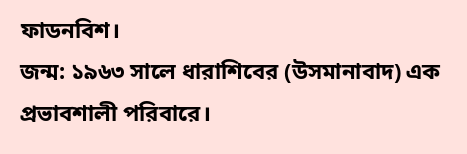ফাডনবিশ।
জন্ম: ১৯৬৩ সালে ধারাশিবের (উসমানাবাদ) এক প্রভাবশালী পরিবারে।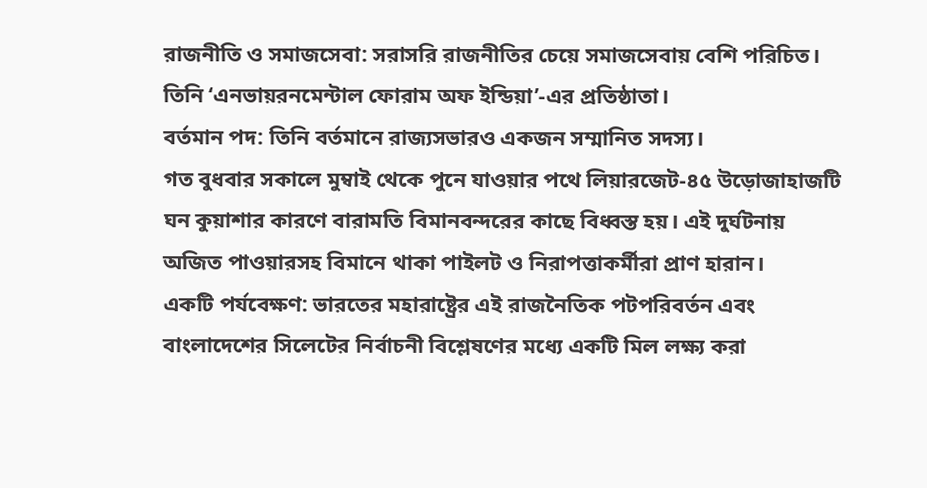রাজনীতি ও সমাজসেবা: সরাসরি রাজনীতির চেয়ে সমাজসেবায় বেশি পরিচিত। তিনি ‘এনভায়রনমেন্টাল ফোরাম অফ ইন্ডিয়া’-এর প্রতিষ্ঠাতা।
বর্তমান পদ: তিনি বর্তমানে রাজ্যসভারও একজন সম্মানিত সদস্য।
গত বুধবার সকালে মুম্বাই থেকে পুনে যাওয়ার পথে লিয়ারজেট-৪৫ উড়োজাহাজটি ঘন কুয়াশার কারণে বারামতি বিমানবন্দরের কাছে বিধ্বস্ত হয়। এই দুর্ঘটনায় অজিত পাওয়ারসহ বিমানে থাকা পাইলট ও নিরাপত্তাকর্মীরা প্রাণ হারান।
একটি পর্যবেক্ষণ: ভারতের মহারাষ্ট্রের এই রাজনৈতিক পটপরিবর্তন এবং বাংলাদেশের সিলেটের নির্বাচনী বিশ্লেষণের মধ্যে একটি মিল লক্ষ্য করা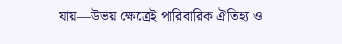যায়—উভয় ক্ষেত্রেই পারিবারিক ঐতিহ্য ও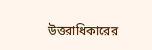উত্তরাধিকারের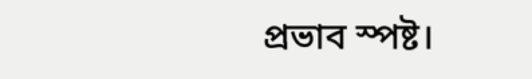প্রভাব স্পষ্ট।